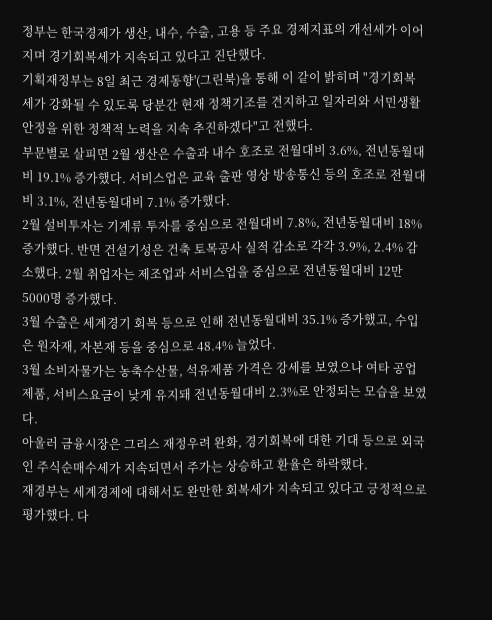정부는 한국경제가 생산, 내수, 수출, 고용 등 주요 경제지표의 개선세가 이어지며 경기회복세가 지속되고 있다고 진단했다.
기획재정부는 8일 최근 경제동향'(그린북)을 통해 이 같이 밝히며 "경기회복세가 강화될 수 있도록 당분간 현재 정책기조를 견지하고 일자리와 서민생활 안정을 위한 정책적 노력을 지속 추진하겠다"고 전했다.
부문별로 살피면 2월 생산은 수출과 내수 호조로 전월대비 3.6%, 전년동월대비 19.1% 증가했다. 서비스업은 교육 출판 영상 방송통신 등의 호조로 전월대비 3.1%, 전년동월대비 7.1% 증가했다.
2월 설비투자는 기계류 투자를 중심으로 전월대비 7.8%, 전년동월대비 18% 증가했다. 반면 건설기성은 건축 토목공사 실적 감소로 각각 3.9%, 2.4% 감소했다. 2월 취업자는 제조업과 서비스업을 중심으로 전년동월대비 12만5000명 증가했다.
3월 수출은 세계경기 회복 등으로 인해 전년동월대비 35.1% 증가했고, 수입은 원자재, 자본재 등을 중심으로 48.4% 늘었다.
3월 소비자물가는 농축수산물, 석유제품 가격은 강세를 보였으나 여타 공업제품, 서비스요금이 낮게 유지돼 전년동월대비 2.3%로 안정되는 모습을 보였다.
아울러 금융시장은 그리스 재정우려 완화, 경기회복에 대한 기대 등으로 외국인 주식순매수세가 지속되면서 주가는 상승하고 환율은 하락했다.
재경부는 세계경제에 대해서도 완만한 회복세가 지속되고 있다고 긍정적으로 평가했다. 다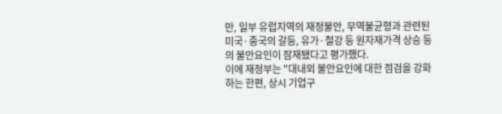만, 일부 유럽지역의 재정불안, 무역불균형과 관련된 미국·중국의 갈등, 유가·철강 등 원자재가격 상승 등의 불안요인이 잠재됐다고 평가했다.
이에 재정부는 "대내외 불안요인에 대한 점검을 강화하는 한편, 상시 기업구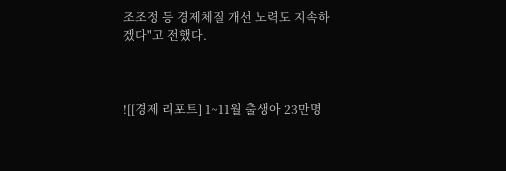조조정 등 경제체질 개선 노력도 지속하겠다"고 전했다.



![[경제 리포트] 1~11월 출생아 23만명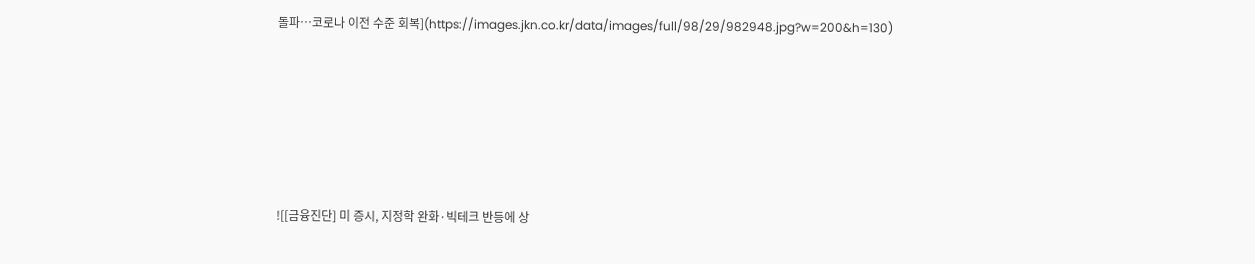돌파…코로나 이전 수준 회복](https://images.jkn.co.kr/data/images/full/98/29/982948.jpg?w=200&h=130)






![[금융진단] 미 증시, 지정학 완화·빅테크 반등에 상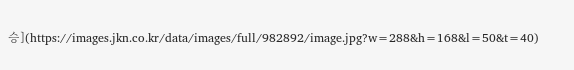승](https://images.jkn.co.kr/data/images/full/982892/image.jpg?w=288&h=168&l=50&t=40)